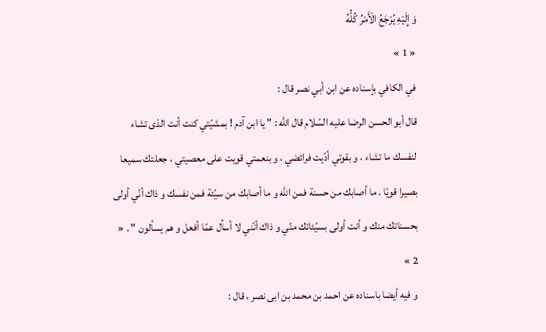وَ إِلَيْهِ يُرْجَعُ الْأَمْرُ كُلُّهُ
« 1 »
في الكافي بإسناده عن ابن أبي نصر قال :
قال أبو الحسن الرضا عليه السّلام قال اللّه : " يا ابن آدم ! بمشيّتي كنت أنت الذى تشاء لنفسك ما تشاء ، و بقوتي أدّيت فرائضي ، و بنعمتي قويت على معصيتي ، جعلتك سميعا بصيرا قويّا . ما أصابك من حسنة فمن اللّه و ما أصابك من سيّئة فمن نفسك و ذاك أنّي أولى بحسناتك منك و أنت أولى بسيّئاتك منّي و ذاك أنّني لا أسأل عمّا أفعل و هم يسألون " . « 2 »
و فيه أيضا باسناده عن احمد بن محمد بن ابى نصر ، قال :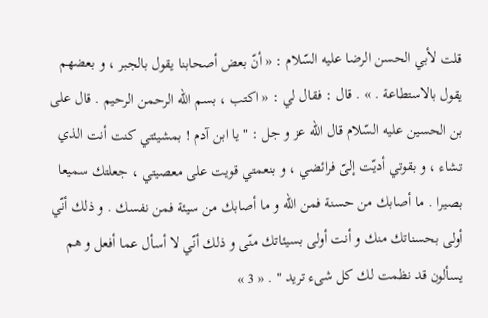قلت لأبي الحسن الرضا عليه السّلام : « أنّ بعض أصحابنا يقول بالجبر ، و بعضهم يقول بالاستطاعة . » . قال : فقال لي : « اكتب ، بسم اللّه الرحمن الرحيم . قال على بن الحسين عليه السّلام قال اللّه عز و جل : " يا ابن آدم ! بمشيئتي كنت أنت الذي تشاء ، و بقوتي أديّت إلىّ فرائضي ، و بنعمتي قويت على معصيتي ، جعلتك سميعا بصيرا . ما أصابك من حسنة فمن اللّه و ما أصابك من سيئة فمن نفسك . و ذلك أنّي أولى بحسناتك منك و أنت أولى بسيئاتك منّى و ذلك أنّي لا أسأل عما أفعل و هم يسألون قد نظمت لك كل شىء تريد " . « 3 »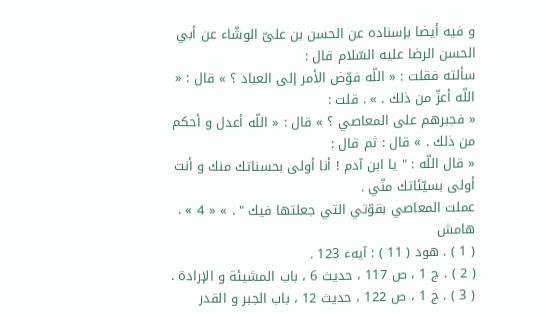و فيه أيضا بإسناده عن الحسن بن علىّ الوشّاء عن أبي الحسن الرضا عليه السّلام قال :
سألته فقلت : « اللّه فوّض الأمر إلى العباد ؟ » قال : « اللّه أعزّ من ذلك . » . قلت :
« فجبرهم على المعاصي ؟ » قال : « اللّه أعدل و أحكم من ذلك . » قال : ثم قال :
« قال اللّه : " يا ابن آدم ! أنا أولى بحسناتك منك و أنت أولى بسيّئاتك منّي .
عملت المعاصي بقوّتي التي جعلتها فيك " . » « 4 » .
هامش
( 1 ) . هود ( 11 ) : آيهء 123 .
( 2 ) . ج 1 ، ص 117 ، حديث 6 ، باب المشيئة و الإرادة .
( 3 ) . ج 1 ، ص 122 ، حديث 12 ، باب الجبر و القدر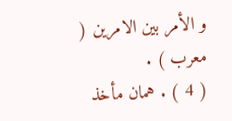و الأمر بين الامرين ( معرب ) .
( 4 ) . همان مأخذ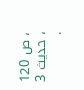، ص 120 ، حديث 3 .